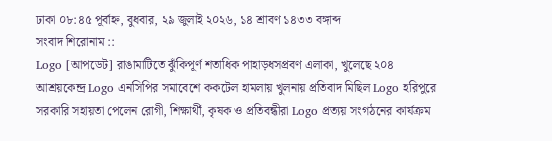ঢাকা ০৮:৪৫ পূর্বাহ্ন, বুধবার, ২৯ জুলাই ২০২৬, ১৪ শ্রাবণ ১৪৩৩ বঙ্গাব্দ
সংবাদ শিরোনাম ::
Logo [আপডেট] রাঙামাটিতে ঝুঁকিপূর্ণ শতাধিক পাহাড়ধসপ্রবণ এলাকা, খুলেছে ২০৪ আশ্রয়কেন্দ্র Logo এনসিপির সমাবেশে ককটেল হামলায় খুলনায় প্রতিবাদ মিছিল Logo হরিপুরে সরকারি সহায়তা পেলেন রোগী, শিক্ষার্থী, কৃষক ও প্রতিবন্ধীরা Logo প্রত্যয় সংগঠনের কার্যক্রম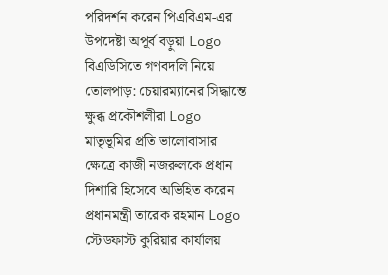পরিদর্শন করেন পিএবিএম-এর উপদেষ্টা অপূর্ব বড়ুয়া Logo বিএডিসিতে গণবদলি নিয়ে তোলপাড়: চেয়ারম্যানের সিদ্ধান্তে ক্ষুব্ধ প্রকৌশলীরা Logo মাতৃভূমির প্রতি ভালোবাসার ক্ষেত্রে কাজী নজরুলকে প্রধান দিশারি হিসেবে অভিহিত করেন প্রধানমন্ত্রী তারেক রহমান Logo স্টেডফাস্ট কুরিয়ার কার্যালয়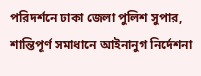পরিদর্শনে ঢাকা জেলা পুলিশ সুপার, শান্তিপূর্ণ সমাধানে আইনানুগ নির্দেশনা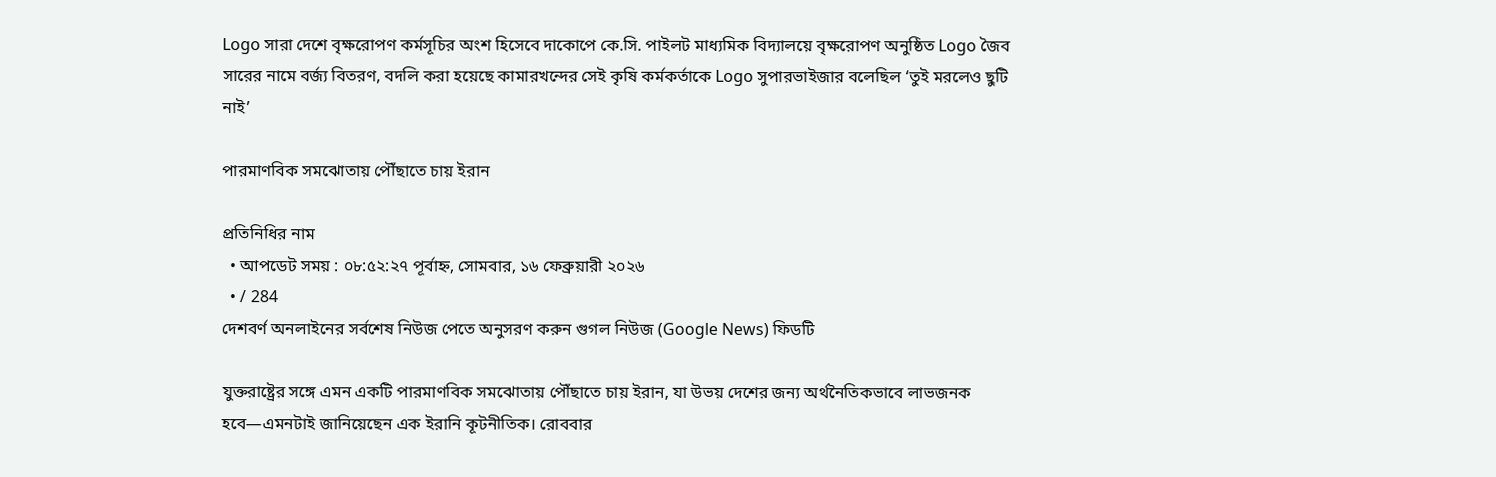Logo সারা দেশে বৃক্ষরোপণ কর্মসূচির অংশ হিসেবে দাকোপে কে.সি. পাইলট মাধ্যমিক বিদ্যালয়ে বৃক্ষরোপণ অনুষ্ঠিত Logo জৈব সারের নামে বর্জ্য বিতরণ, বদলি করা হয়েছে কামারখন্দের সেই কৃষি কর্মকর্তাকে Logo সুপারভাইজার বলেছিল ‘তুই মরলেও ছুটি নাই’

পারমাণবিক সমঝোতায় পৌঁছাতে চায় ইরান

প্রতিনিধির নাম
  • আপডেট সময় : ০৮:৫২:২৭ পূর্বাহ্ন, সোমবার, ১৬ ফেব্রুয়ারী ২০২৬
  • / 284
দেশবর্ণ অনলাইনের সর্বশেষ নিউজ পেতে অনুসরণ করুন গুগল নিউজ (Google News) ফিডটি

যুক্তরাষ্ট্রের সঙ্গে এমন একটি পারমাণবিক সমঝোতায় পৌঁছাতে চায় ইরান, যা উভয় দেশের জন্য অর্থনৈতিকভাবে লাভজনক হবে—এমনটাই জানিয়েছেন এক ইরানি কূটনীতিক। রোববার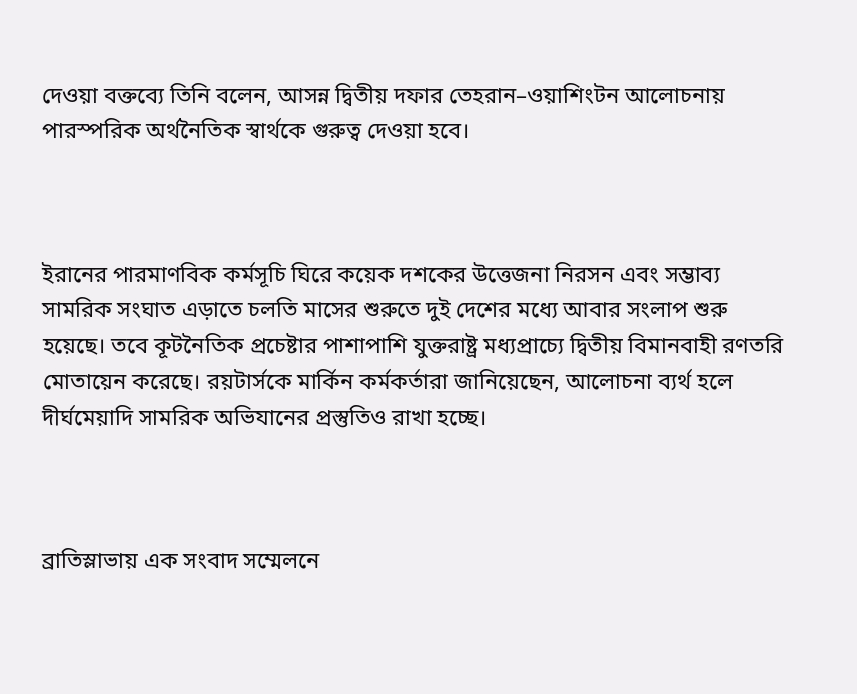দেওয়া বক্তব্যে তিনি বলেন, আসন্ন দ্বিতীয় দফার তেহরান–ওয়াশিংটন আলোচনায় পারস্পরিক অর্থনৈতিক স্বার্থকে গুরুত্ব দেওয়া হবে।



ইরানের পারমাণবিক কর্মসূচি ঘিরে কয়েক দশকের উত্তেজনা নিরসন এবং সম্ভাব্য সামরিক সংঘাত এড়াতে চলতি মাসের শুরুতে দুই দেশের মধ্যে আবার সংলাপ শুরু হয়েছে। তবে কূটনৈতিক প্রচেষ্টার পাশাপাশি যুক্তরাষ্ট্র মধ্যপ্রাচ্যে দ্বিতীয় বিমানবাহী রণতরি মোতায়েন করেছে। রয়টার্সকে মার্কিন কর্মকর্তারা জানিয়েছেন, আলোচনা ব্যর্থ হলে দীর্ঘমেয়াদি সামরিক অভিযানের প্রস্তুতিও রাখা হচ্ছে।



ব্রাতিস্লাভায় এক সংবাদ সম্মেলনে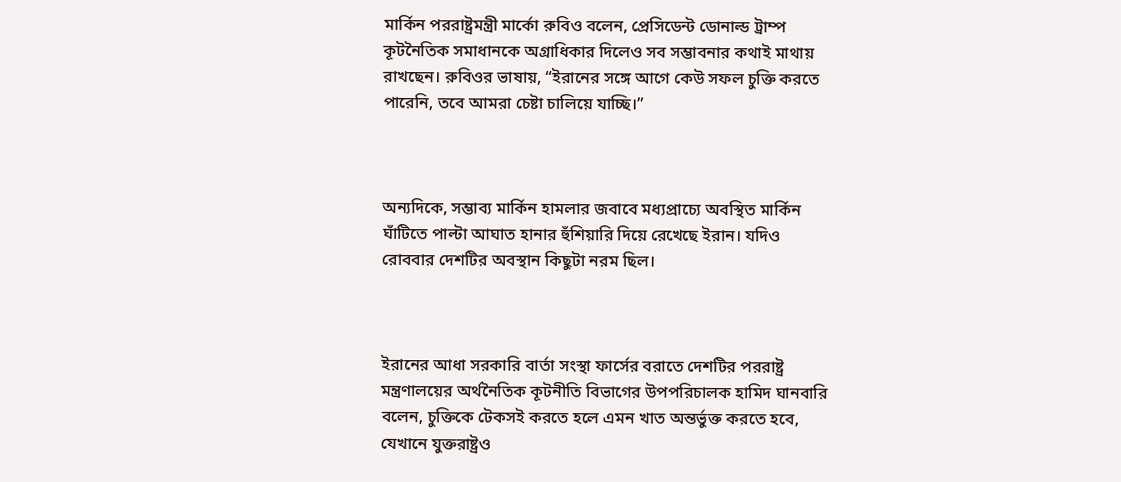মার্কিন পররাষ্ট্রমন্ত্রী মার্কো রুবিও বলেন, প্রেসিডেন্ট ডোনাল্ড ট্রাম্প কূটনৈতিক সমাধানকে অগ্রাধিকার দিলেও সব সম্ভাবনার কথাই মাথায় রাখছেন। রুবিওর ভাষায়, “ইরানের সঙ্গে আগে কেউ সফল চুক্তি করতে পারেনি, তবে আমরা চেষ্টা চালিয়ে যাচ্ছি।”



অন্যদিকে, সম্ভাব্য মার্কিন হামলার জবাবে মধ্যপ্রাচ্যে অবস্থিত মার্কিন ঘাঁটিতে পাল্টা আঘাত হানার হুঁশিয়ারি দিয়ে রেখেছে ইরান। যদিও রোববার দেশটির অবস্থান কিছুটা নরম ছিল।



ইরানের আধা সরকারি বার্তা সংস্থা ফার্সের বরাতে দেশটির পররাষ্ট্র মন্ত্রণালয়ের অর্থনৈতিক কূটনীতি বিভাগের উপপরিচালক হামিদ ঘানবারি বলেন, চুক্তিকে টেকসই করতে হলে এমন খাত অন্তর্ভুক্ত করতে হবে, যেখানে যুক্তরাষ্ট্রও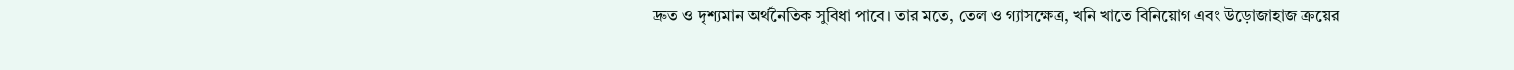দ্রুত ও দৃশ্যমান অর্থনৈতিক সুবিধা পাবে। তার মতে, তেল ও গ্যাসক্ষেত্র, খনি খাতে বিনিয়োগ এবং উড়োজাহাজ ক্রয়ের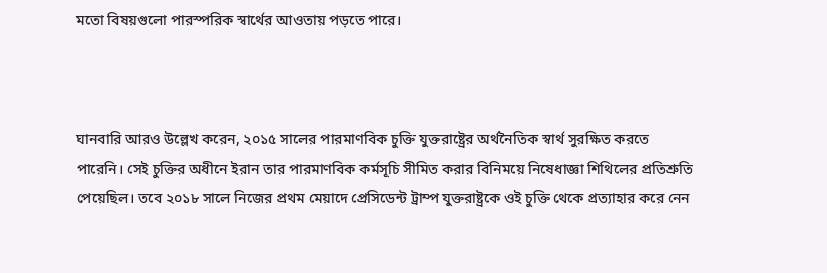মতো বিষয়গুলো পারস্পরিক স্বার্থের আওতায় পড়তে পারে।



ঘানবারি আরও উল্লেখ করেন, ২০১৫ সালের পারমাণবিক চুক্তি যুক্তরাষ্ট্রের অর্থনৈতিক স্বার্থ সুরক্ষিত করতে পারেনি। সেই চুক্তির অধীনে ইরান তার পারমাণবিক কর্মসূচি সীমিত করার বিনিময়ে নিষেধাজ্ঞা শিথিলের প্রতিশ্রুতি পেয়েছিল। তবে ২০১৮ সালে নিজের প্রথম মেয়াদে প্রেসিডেন্ট ট্রাম্প যুক্তরাষ্ট্রকে ওই চুক্তি থেকে প্রত্যাহার করে নেন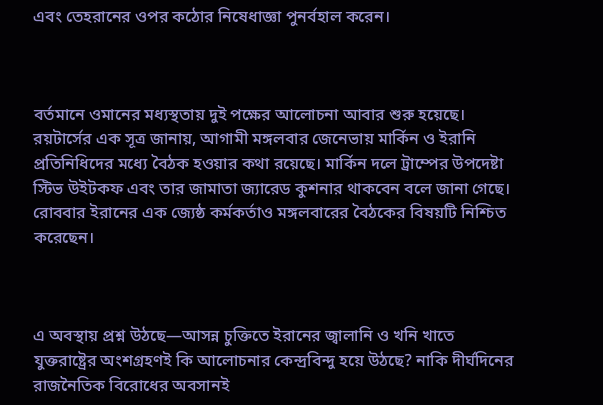এবং তেহরানের ওপর কঠোর নিষেধাজ্ঞা পুনর্বহাল করেন।



বর্তমানে ওমানের মধ্যস্থতায় দুই পক্ষের আলোচনা আবার শুরু হয়েছে। রয়টার্সের এক সূত্র জানায়, আগামী মঙ্গলবার জেনেভায় মার্কিন ও ইরানি প্রতিনিধিদের মধ্যে বৈঠক হওয়ার কথা রয়েছে। মার্কিন দলে ট্রাম্পের উপদেষ্টা স্টিভ উইটকফ এবং তার জামাতা জ্যারেড কুশনার থাকবেন বলে জানা গেছে। রোববার ইরানের এক জ্যেষ্ঠ কর্মকর্তাও মঙ্গলবারের বৈঠকের বিষয়টি নিশ্চিত করেছেন।



এ অবস্থায় প্রশ্ন উঠছে—আসন্ন চুক্তিতে ইরানের জ্বালানি ও খনি খাতে যুক্তরাষ্ট্রের অংশগ্রহণই কি আলোচনার কেন্দ্রবিন্দু হয়ে উঠছে? নাকি দীর্ঘদিনের রাজনৈতিক বিরোধের অবসানই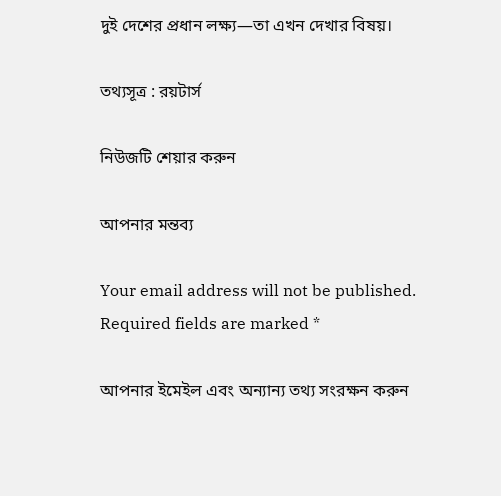দুই দেশের প্রধান লক্ষ্য—তা এখন দেখার বিষয়।

তথ্যসূত্র : রয়টার্স

নিউজটি শেয়ার করুন

আপনার মন্তব্য

Your email address will not be published. Required fields are marked *

আপনার ইমেইল এবং অন্যান্য তথ্য সংরক্ষন করুন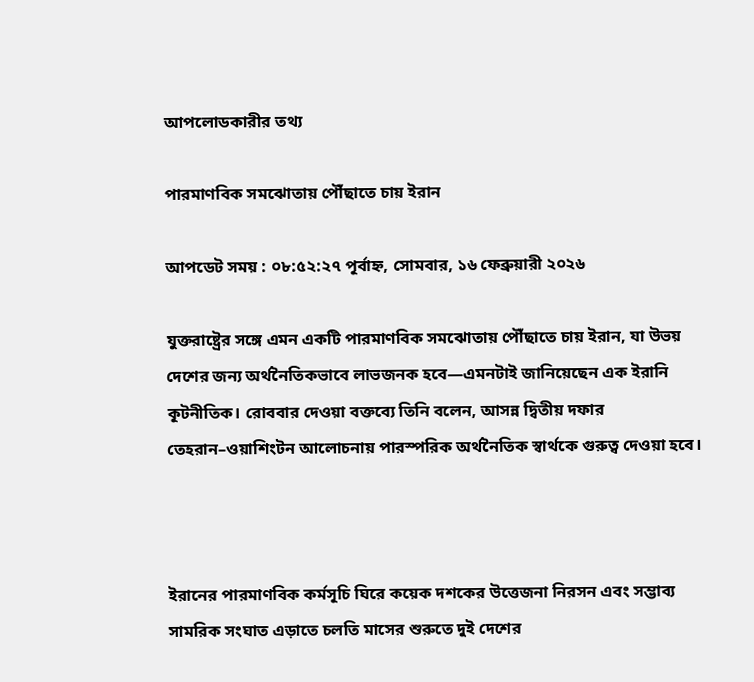আপলোডকারীর তথ্য

পারমাণবিক সমঝোতায় পৌঁছাতে চায় ইরান

আপডেট সময় : ০৮:৫২:২৭ পূর্বাহ্ন, সোমবার, ১৬ ফেব্রুয়ারী ২০২৬

যুক্তরাষ্ট্রের সঙ্গে এমন একটি পারমাণবিক সমঝোতায় পৌঁছাতে চায় ইরান, যা উভয় দেশের জন্য অর্থনৈতিকভাবে লাভজনক হবে—এমনটাই জানিয়েছেন এক ইরানি কূটনীতিক। রোববার দেওয়া বক্তব্যে তিনি বলেন, আসন্ন দ্বিতীয় দফার তেহরান–ওয়াশিংটন আলোচনায় পারস্পরিক অর্থনৈতিক স্বার্থকে গুরুত্ব দেওয়া হবে।



ইরানের পারমাণবিক কর্মসূচি ঘিরে কয়েক দশকের উত্তেজনা নিরসন এবং সম্ভাব্য সামরিক সংঘাত এড়াতে চলতি মাসের শুরুতে দুই দেশের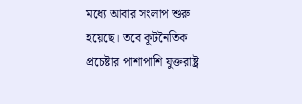মধ্যে আবার সংলাপ শুরু হয়েছে। তবে কূটনৈতিক প্রচেষ্টার পাশাপাশি যুক্তরাষ্ট্র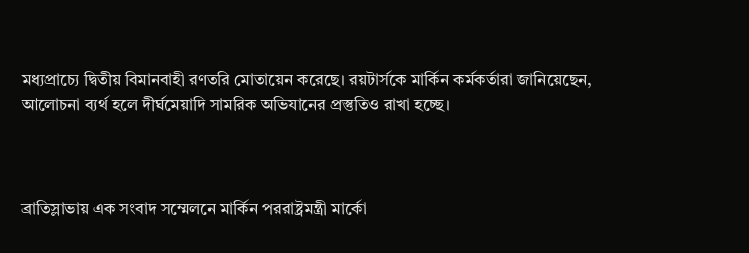মধ্যপ্রাচ্যে দ্বিতীয় বিমানবাহী রণতরি মোতায়েন করেছে। রয়টার্সকে মার্কিন কর্মকর্তারা জানিয়েছেন, আলোচনা ব্যর্থ হলে দীর্ঘমেয়াদি সামরিক অভিযানের প্রস্তুতিও রাখা হচ্ছে।



ব্রাতিস্লাভায় এক সংবাদ সম্মেলনে মার্কিন পররাষ্ট্রমন্ত্রী মার্কো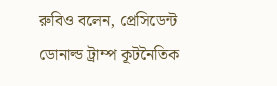রুবিও বলেন, প্রেসিডেন্ট ডোনাল্ড ট্রাম্প কূটনৈতিক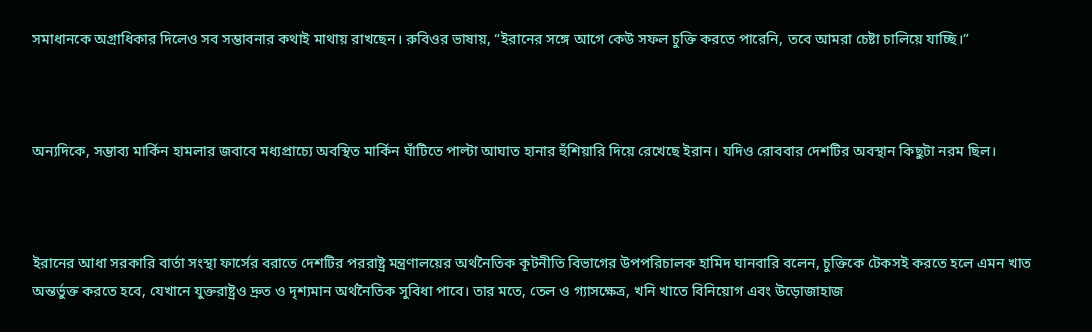সমাধানকে অগ্রাধিকার দিলেও সব সম্ভাবনার কথাই মাথায় রাখছেন। রুবিওর ভাষায়, “ইরানের সঙ্গে আগে কেউ সফল চুক্তি করতে পারেনি, তবে আমরা চেষ্টা চালিয়ে যাচ্ছি।”



অন্যদিকে, সম্ভাব্য মার্কিন হামলার জবাবে মধ্যপ্রাচ্যে অবস্থিত মার্কিন ঘাঁটিতে পাল্টা আঘাত হানার হুঁশিয়ারি দিয়ে রেখেছে ইরান। যদিও রোববার দেশটির অবস্থান কিছুটা নরম ছিল।



ইরানের আধা সরকারি বার্তা সংস্থা ফার্সের বরাতে দেশটির পররাষ্ট্র মন্ত্রণালয়ের অর্থনৈতিক কূটনীতি বিভাগের উপপরিচালক হামিদ ঘানবারি বলেন, চুক্তিকে টেকসই করতে হলে এমন খাত অন্তর্ভুক্ত করতে হবে, যেখানে যুক্তরাষ্ট্রও দ্রুত ও দৃশ্যমান অর্থনৈতিক সুবিধা পাবে। তার মতে, তেল ও গ্যাসক্ষেত্র, খনি খাতে বিনিয়োগ এবং উড়োজাহাজ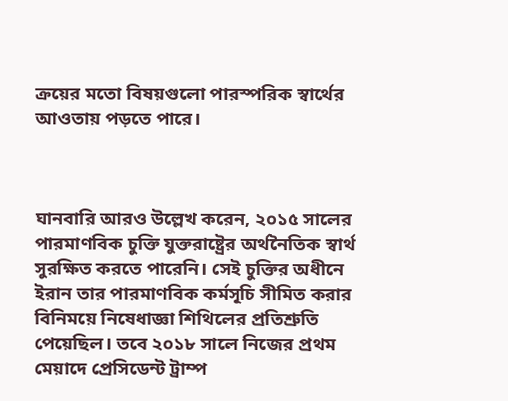ক্রয়ের মতো বিষয়গুলো পারস্পরিক স্বার্থের আওতায় পড়তে পারে।



ঘানবারি আরও উল্লেখ করেন, ২০১৫ সালের পারমাণবিক চুক্তি যুক্তরাষ্ট্রের অর্থনৈতিক স্বার্থ সুরক্ষিত করতে পারেনি। সেই চুক্তির অধীনে ইরান তার পারমাণবিক কর্মসূচি সীমিত করার বিনিময়ে নিষেধাজ্ঞা শিথিলের প্রতিশ্রুতি পেয়েছিল। তবে ২০১৮ সালে নিজের প্রথম মেয়াদে প্রেসিডেন্ট ট্রাম্প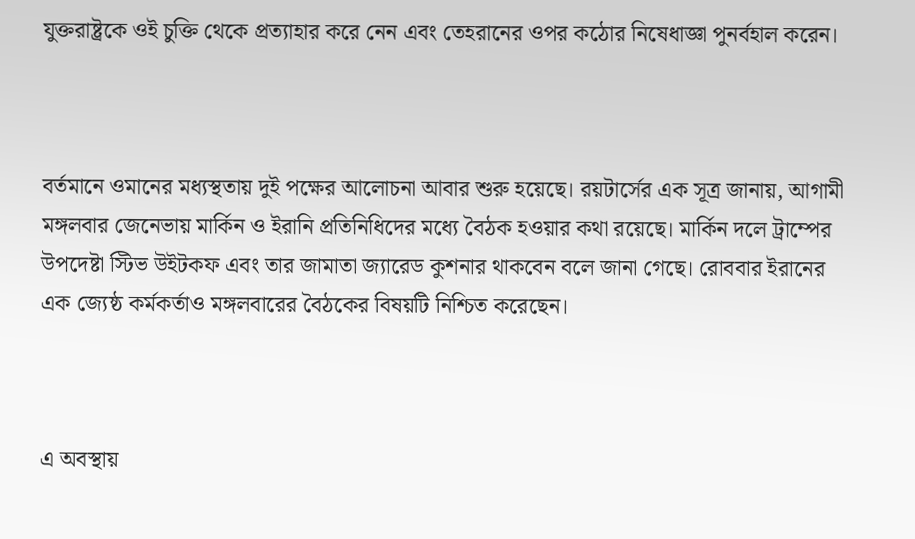যুক্তরাষ্ট্রকে ওই চুক্তি থেকে প্রত্যাহার করে নেন এবং তেহরানের ওপর কঠোর নিষেধাজ্ঞা পুনর্বহাল করেন।



বর্তমানে ওমানের মধ্যস্থতায় দুই পক্ষের আলোচনা আবার শুরু হয়েছে। রয়টার্সের এক সূত্র জানায়, আগামী মঙ্গলবার জেনেভায় মার্কিন ও ইরানি প্রতিনিধিদের মধ্যে বৈঠক হওয়ার কথা রয়েছে। মার্কিন দলে ট্রাম্পের উপদেষ্টা স্টিভ উইটকফ এবং তার জামাতা জ্যারেড কুশনার থাকবেন বলে জানা গেছে। রোববার ইরানের এক জ্যেষ্ঠ কর্মকর্তাও মঙ্গলবারের বৈঠকের বিষয়টি নিশ্চিত করেছেন।



এ অবস্থায়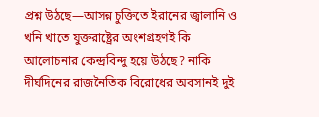প্রশ্ন উঠছে—আসন্ন চুক্তিতে ইরানের জ্বালানি ও খনি খাতে যুক্তরাষ্ট্রের অংশগ্রহণই কি আলোচনার কেন্দ্রবিন্দু হয়ে উঠছে? নাকি দীর্ঘদিনের রাজনৈতিক বিরোধের অবসানই দুই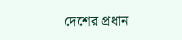দেশের প্রধান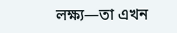লক্ষ্য—তা এখন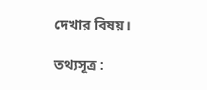দেখার বিষয়।

তথ্যসূত্র :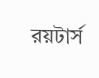রয়টার্স